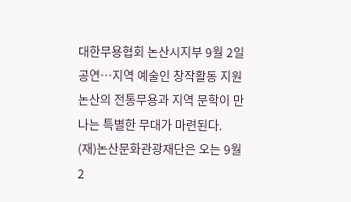대한무용협회 논산시지부 9월 2일 공연…지역 예술인 창작활동 지원
논산의 전통무용과 지역 문학이 만나는 특별한 무대가 마련된다.
(재)논산문화관광재단은 오는 9월 2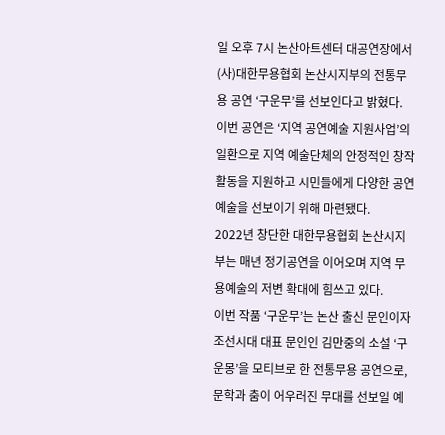일 오후 7시 논산아트센터 대공연장에서 (사)대한무용협회 논산시지부의 전통무용 공연 ‘구운무’를 선보인다고 밝혔다.
이번 공연은 ‘지역 공연예술 지원사업’의 일환으로 지역 예술단체의 안정적인 창작활동을 지원하고 시민들에게 다양한 공연예술을 선보이기 위해 마련됐다.
2022년 창단한 대한무용협회 논산시지부는 매년 정기공연을 이어오며 지역 무용예술의 저변 확대에 힘쓰고 있다.
이번 작품 ‘구운무’는 논산 출신 문인이자 조선시대 대표 문인인 김만중의 소설 ‘구운몽’을 모티브로 한 전통무용 공연으로, 문학과 춤이 어우러진 무대를 선보일 예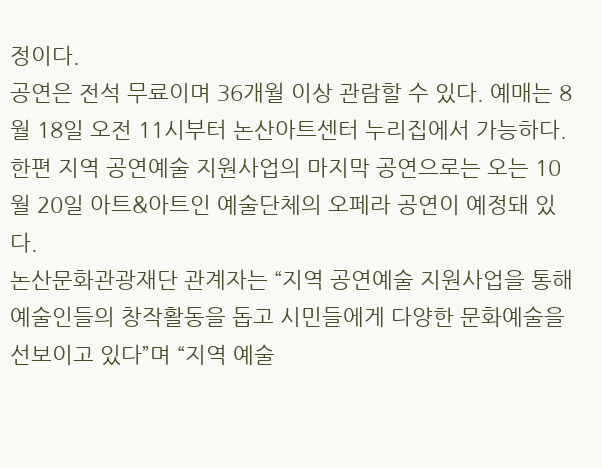정이다.
공연은 전석 무료이며 36개월 이상 관람할 수 있다. 예매는 8월 18일 오전 11시부터 논산아트센터 누리집에서 가능하다.
한편 지역 공연예술 지원사업의 마지막 공연으로는 오는 10월 20일 아트&아트인 예술단체의 오페라 공연이 예정돼 있다.
논산문화관광재단 관계자는 “지역 공연예술 지원사업을 통해 예술인들의 창작활동을 돕고 시민들에게 다양한 문화예술을 선보이고 있다”며 “지역 예술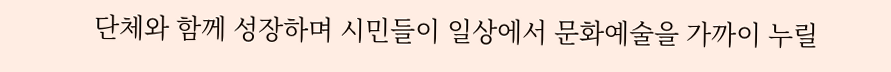단체와 함께 성장하며 시민들이 일상에서 문화예술을 가까이 누릴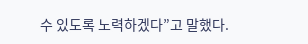수 있도록 노력하겠다”고 말했다.